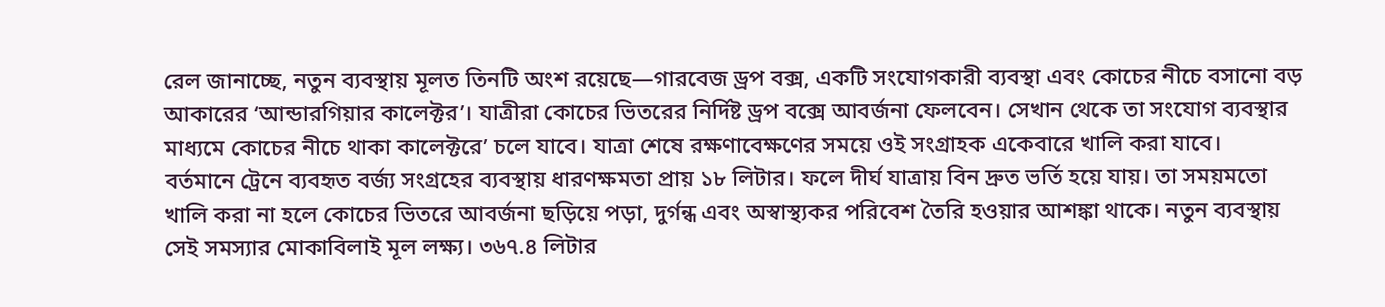রেল জানাচ্ছে, নতুন ব্যবস্থায় মূলত তিনটি অংশ রয়েছে—গারবেজ ড্রপ বক্স, একটি সংযোগকারী ব্যবস্থা এবং কোচের নীচে বসানো বড় আকারের ‘আন্ডারগিয়ার কালেক্টর’। যাত্রীরা কোচের ভিতরের নির্দিষ্ট ড্রপ বক্সে আবর্জনা ফেলবেন। সেখান থেকে তা সংযোগ ব্যবস্থার মাধ্যমে কোচের নীচে থাকা কালেক্টরে’ চলে যাবে। যাত্রা শেষে রক্ষণাবেক্ষণের সময়ে ওই সংগ্রাহক একেবারে খালি করা যাবে।
বর্তমানে ট্রেনে ব্যবহৃত বর্জ্য সংগ্রহের ব্যবস্থায় ধারণক্ষমতা প্রায় ১৮ লিটার। ফলে দীর্ঘ যাত্রায় বিন দ্রুত ভর্তি হয়ে যায়। তা সময়মতো খালি করা না হলে কোচের ভিতরে আবর্জনা ছড়িয়ে পড়া, দুর্গন্ধ এবং অস্বাস্থ্যকর পরিবেশ তৈরি হওয়ার আশঙ্কা থাকে। নতুন ব্যবস্থায় সেই সমস্যার মোকাবিলাই মূল লক্ষ্য। ৩৬৭.৪ লিটার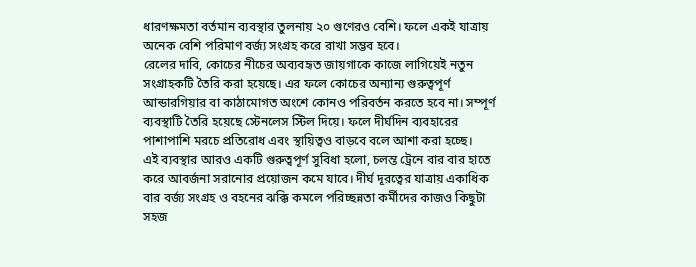ধারণক্ষমতা বর্তমান ব্যবস্থার তুলনায় ২০ গুণেরও বেশি। ফলে একই যাত্রায় অনেক বেশি পরিমাণ বর্জ্য সংগ্রহ করে রাখা সম্ভব হবে।
রেলের দাবি, কোচের নীচের অব্যবহৃত জায়গাকে কাজে লাগিয়েই নতুন সংগ্রাহকটি তৈরি করা হয়েছে। এর ফলে কোচের অন্যান্য গুরুত্বপূর্ণ আন্ডারগিয়ার বা কাঠামোগত অংশে কোনও পরিবর্তন করতে হবে না। সম্পূর্ণ ব্যবস্থাটি তৈরি হয়েছে স্টেনলেস স্টিল দিয়ে। ফলে দীর্ঘদিন ব্যবহারের পাশাপাশি মরচে প্রতিরোধ এবং স্থায়িত্বও বাড়বে বলে আশা করা হচ্ছে।
এই ব্যবস্থার আরও একটি গুরুত্বপূর্ণ সুবিধা হলো, চলন্ত ট্রেনে বার বার হাতে করে আবর্জনা সরানোর প্রয়োজন কমে যাবে। দীর্ঘ দূরত্বের যাত্রায় একাধিক বার বর্জ্য সংগ্রহ ও বহনের ঝক্কি কমলে পরিচ্ছন্নতা কর্মীদের কাজও কিছুটা সহজ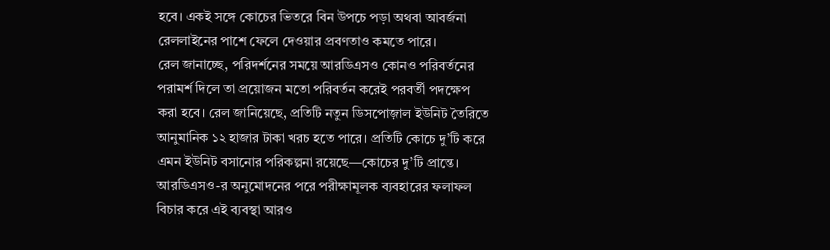হবে। একই সঙ্গে কোচের ভিতরে বিন উপচে পড়া অথবা আবর্জনা রেললাইনের পাশে ফেলে দেওয়ার প্রবণতাও কমতে পারে।
রেল জানাচ্ছে, পরিদর্শনের সময়ে আরডিএসও কোনও পরিবর্তনের পরামর্শ দিলে তা প্রয়োজন মতো পরিবর্তন করেই পরবর্তী পদক্ষেপ করা হবে। রেল জানিয়েছে, প্রতিটি নতুন ডিসপোজ়াল ইউনিট তৈরিতে আনুমানিক ১২ হাজার টাকা খরচ হতে পারে। প্রতিটি কোচে দু’টি করে এমন ইউনিট বসানোর পরিকল্পনা রয়েছে—কোচের দু’টি প্রান্তে। আরডিএসও-র অনুমোদনের পরে পরীক্ষামূলক ব্যবহারের ফলাফল বিচার করে এই ব্যবস্থা আরও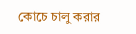কোচে চালু করার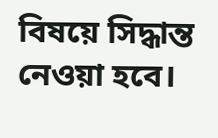বিষয়ে সিদ্ধান্ত নেওয়া হবে।